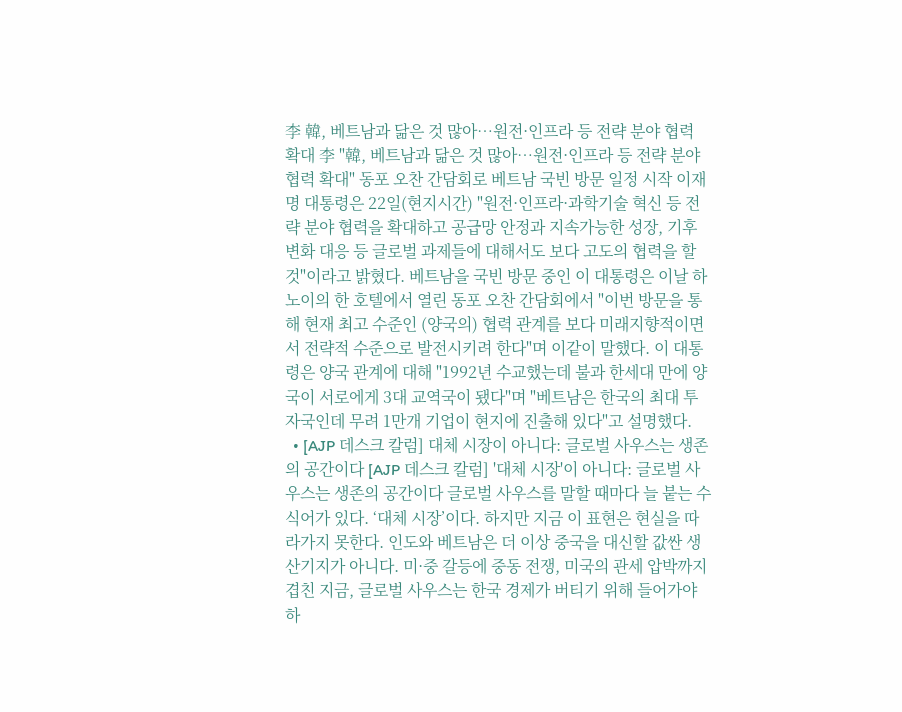李 韓, 베트남과 닮은 것 많아…원전·인프라 등 전략 분야 협력 확대 李 "韓, 베트남과 닮은 것 많아…원전·인프라 등 전략 분야 협력 확대" 동포 오찬 간담회로 베트남 국빈 방문 일정 시작 이재명 대통령은 22일(현지시간) "원전·인프라·과학기술 혁신 등 전략 분야 협력을 확대하고 공급망 안정과 지속가능한 성장, 기후변화 대응 등 글로벌 과제들에 대해서도 보다 고도의 협력을 할 것"이라고 밝혔다. 베트남을 국빈 방문 중인 이 대통령은 이날 하노이의 한 호텔에서 열린 동포 오찬 간담회에서 "이번 방문을 통해 현재 최고 수준인 (양국의) 협력 관계를 보다 미래지향적이면서 전략적 수준으로 발전시키려 한다"며 이같이 말했다. 이 대통령은 양국 관계에 대해 "1992년 수교했는데 불과 한세대 만에 양국이 서로에게 3대 교역국이 됐다"며 "베트남은 한국의 최대 투자국인데 무려 1만개 기업이 현지에 진출해 있다"고 설명했다.
  • [AJP 데스크 칼럼] 대체 시장이 아니다: 글로벌 사우스는 생존의 공간이다 [AJP 데스크 칼럼] '대체 시장'이 아니다: 글로벌 사우스는 생존의 공간이다 글로벌 사우스를 말할 때마다 늘 붙는 수식어가 있다. ‘대체 시장’이다. 하지만 지금 이 표현은 현실을 따라가지 못한다. 인도와 베트남은 더 이상 중국을 대신할 값싼 생산기지가 아니다. 미·중 갈등에 중동 전쟁, 미국의 관세 압박까지 겹친 지금, 글로벌 사우스는 한국 경제가 버티기 위해 들어가야 하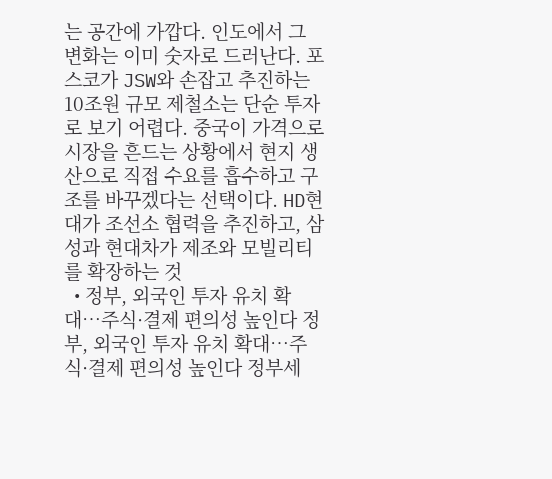는 공간에 가깝다. 인도에서 그 변화는 이미 숫자로 드러난다. 포스코가 JSW와 손잡고 추진하는 10조원 규모 제철소는 단순 투자로 보기 어렵다. 중국이 가격으로 시장을 흔드는 상황에서 현지 생산으로 직접 수요를 흡수하고 구조를 바꾸겠다는 선택이다. HD현대가 조선소 협력을 추진하고, 삼성과 현대차가 제조와 모빌리티를 확장하는 것
  • 정부, 외국인 투자 유치 확대…주식·결제 편의성 높인다 정부, 외국인 투자 유치 확대…주식·결제 편의성 높인다 정부세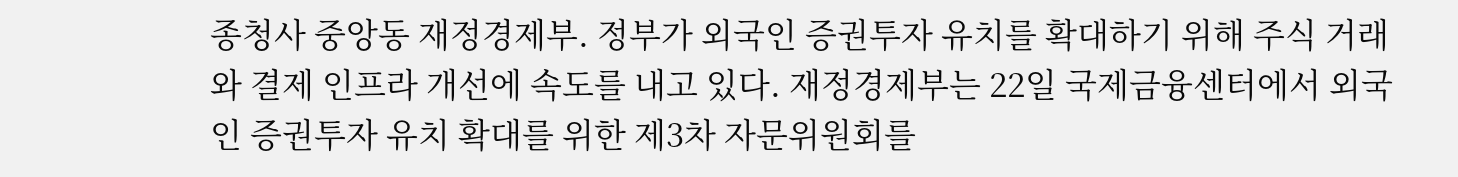종청사 중앙동 재정경제부. 정부가 외국인 증권투자 유치를 확대하기 위해 주식 거래와 결제 인프라 개선에 속도를 내고 있다. 재정경제부는 22일 국제금융센터에서 외국인 증권투자 유치 확대를 위한 제3차 자문위원회를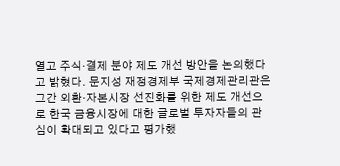열고 주식·결제 분야 제도 개선 방안을 논의했다고 밝혔다. 문지성 재정경제부 국제경제관리관은 그간 외환·자본시장 선진화를 위한 제도 개선으로 한국 금융시장에 대한 글로벌 투자자들의 관심이 확대되고 있다고 평가했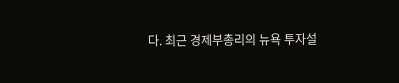다. 최근 경제부총리의 뉴욕 투자설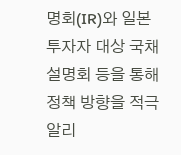명회(IR)와 일본 투자자 대상 국채 설명회 등을 통해 정책 방향을 적극 알리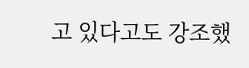고 있다고도 강조했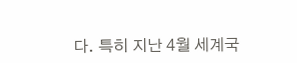다. 특히 지난 4월 세계국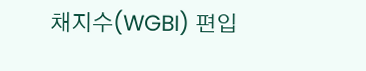채지수(WGBI) 편입